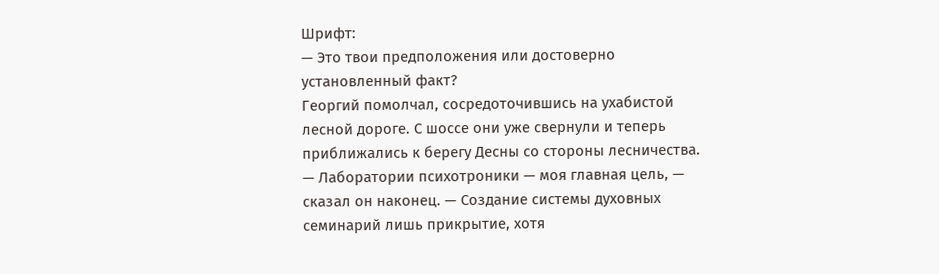Шрифт:
— Это твои предположения или достоверно установленный факт?
Георгий помолчал, сосредоточившись на ухабистой лесной дороге. С шоссе они уже свернули и теперь приближались к берегу Десны со стороны лесничества.
— Лаборатории психотроники — моя главная цель, — сказал он наконец. — Создание системы духовных семинарий лишь прикрытие, хотя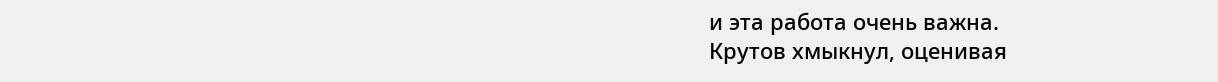и эта работа очень важна.
Крутов хмыкнул, оценивая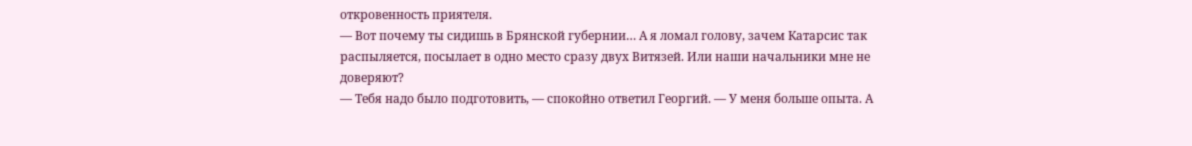откровенность приятеля.
— Вот почему ты сидишь в Брянской губернии… А я ломал голову, зачем Катарсис так распыляется, посылает в одно место сразу двух Витязей. Или наши начальники мне не доверяют?
— Тебя надо было подготовить, — спокойно ответил Георгий. — У меня больше опыта. А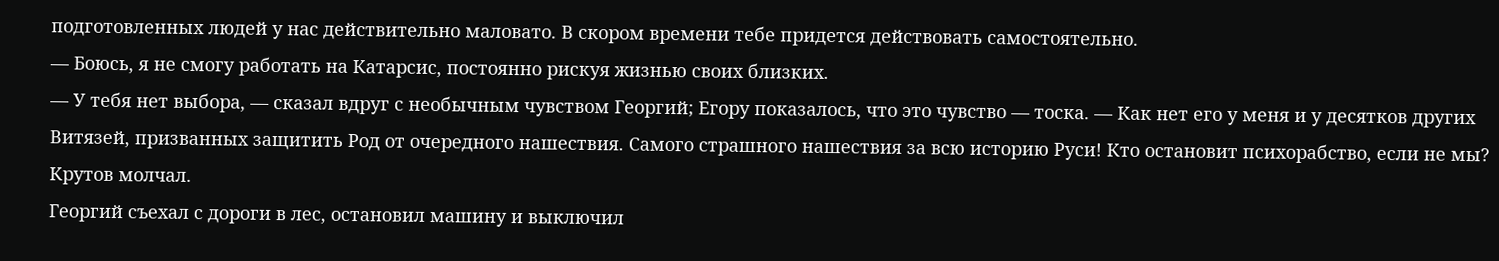подготовленных людей у нас действительно маловато. В скором времени тебе придется действовать самостоятельно.
— Боюсь, я не смогу работать на Катарсис, постоянно рискуя жизнью своих близких.
— У тебя нет выбора, — сказал вдруг с необычным чувством Георгий; Егору показалось, что это чувство — тоска. — Как нет его у меня и у десятков других Витязей, призванных защитить Род от очередного нашествия. Самого страшного нашествия за всю историю Руси! Кто остановит психорабство, если не мы?
Крутов молчал.
Георгий съехал с дороги в лес, остановил машину и выключил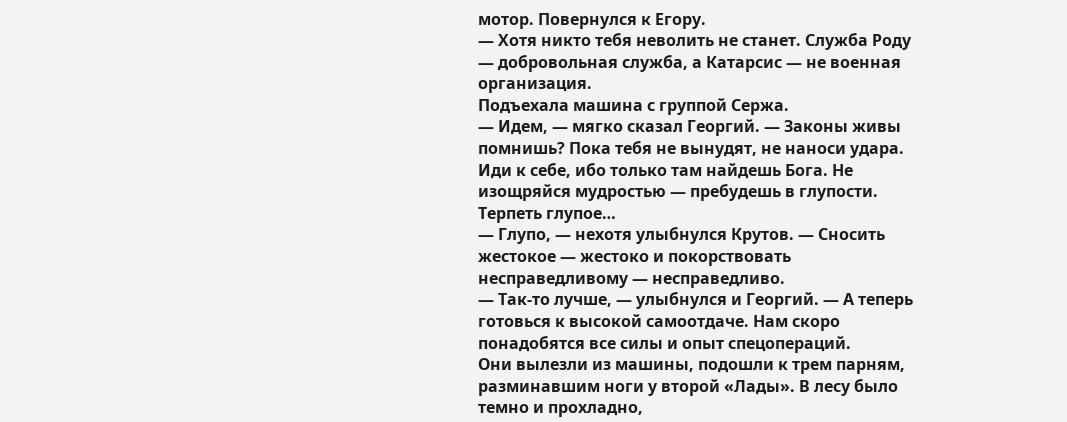мотор. Повернулся к Егору.
— Хотя никто тебя неволить не станет. Служба Роду — добровольная служба, а Катарсис — не военная организация.
Подъехала машина с группой Сержа.
— Идем, — мягко сказал Георгий. — Законы живы помнишь? Пока тебя не вынудят, не наноси удара. Иди к себе, ибо только там найдешь Бога. Не изощряйся мудростью — пребудешь в глупости. Терпеть глупое…
— Глупо, — нехотя улыбнулся Крутов. — Сносить жестокое — жестоко и покорствовать несправедливому — несправедливо.
— Так-то лучше, — улыбнулся и Георгий. — А теперь готовься к высокой самоотдаче. Нам скоро понадобятся все силы и опыт спецопераций.
Они вылезли из машины, подошли к трем парням, разминавшим ноги у второй «Лады». В лесу было темно и прохладно,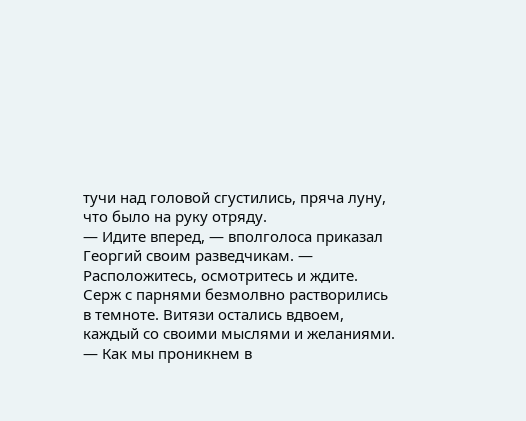тучи над головой сгустились, пряча луну, что было на руку отряду.
— Идите вперед, — вполголоса приказал Георгий своим разведчикам. — Расположитесь, осмотритесь и ждите.
Серж с парнями безмолвно растворились в темноте. Витязи остались вдвоем, каждый со своими мыслями и желаниями.
— Как мы проникнем в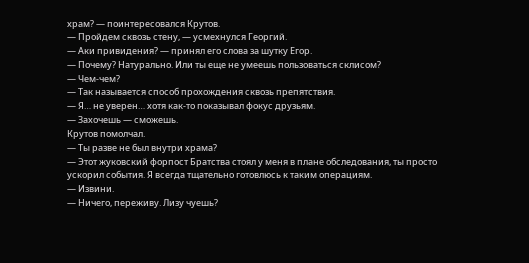храм? — поинтересовался Крутов.
— Пройдем сквозь стену, — усмехнулся Георгий.
— Аки привидения? — принял его слова за шутку Егор.
— Почему? Натурально. Или ты еще не умеешь пользоваться склисом?
— Чем-чем?
— Так называется способ прохождения сквозь препятствия.
— Я… не уверен… хотя как-то показывал фокус друзьям.
— Захочешь — сможешь.
Крутов помолчал.
— Ты разве не был внутри храма?
— Этот жуковский форпост Братства стоял у меня в плане обследования, ты просто ускорил события. Я всегда тщательно готовлюсь к таким операциям.
— Извини.
— Ничего, переживу. Лизу чуешь?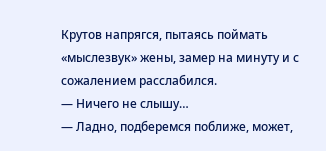Крутов напрягся, пытаясь поймать «мыслезвук» жены, замер на минуту и с сожалением расслабился.
— Ничего не слышу…
— Ладно, подберемся поближе, может,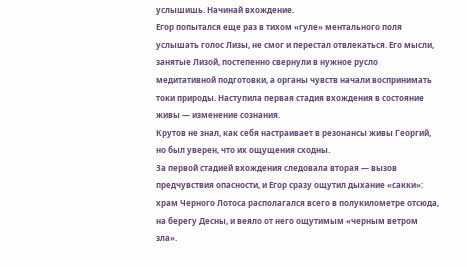услышишь. Начинай вхождение.
Егор попытался еще раз в тихом «гуле» ментального поля услышать голос Лизы, не смог и перестал отвлекаться. Его мысли, занятые Лизой, постепенно свернули в нужное русло медитативной подготовки, а органы чувств начали воспринимать токи природы. Наступила первая стадия вхождения в состояние живы — изменение сознания.
Крутов не знал, как себя настраивает в резонансы живы Георгий, но был уверен, что их ощущения сходны.
За первой стадией вхождения следовала вторая — вызов предчувствия опасности, и Егор сразу ощутил дыхание «сакки»: храм Черного Лотоса располагался всего в полукилометре отсюда, на берегу Десны, и веяло от него ощутимым «черным ветром зла».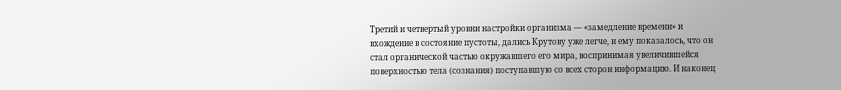Третий и четвертый уровни настройки организма — «замедление времени» и вхождение в состояние пустоты, дались Крутову уже легче, и ему показалось, что он стал органической частью окружавшего его мира, воспринимая увеличившейся поверхностью тела (сознания) поступавшую со всех сторон информацию. И наконец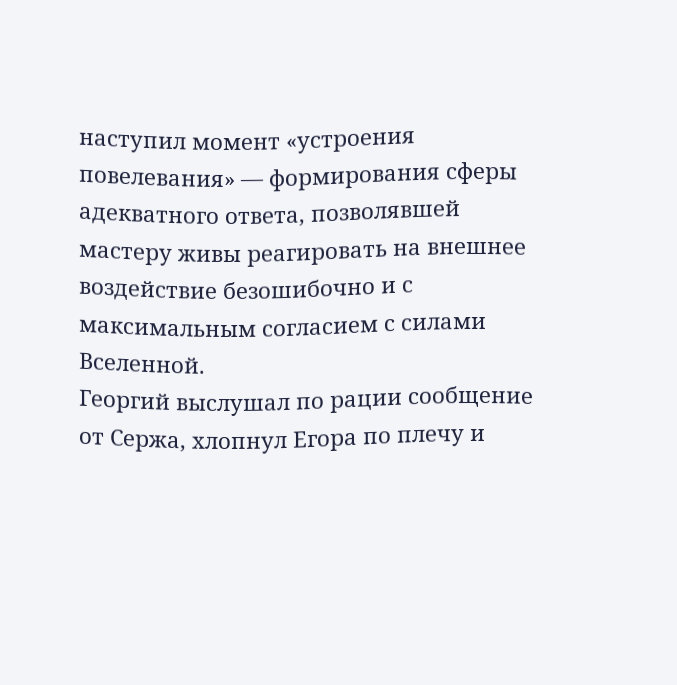наступил момент «устроения повелевания» — формирования сферы адекватного ответа, позволявшей мастеру живы реагировать на внешнее воздействие безошибочно и с максимальным согласием с силами Вселенной.
Георгий выслушал по рации сообщение от Сержа, хлопнул Егора по плечу и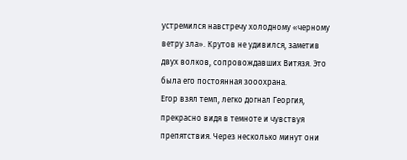устремился навстречу холодному «черному ветру зла». Крутов не удивился, заметив двух волков, сопровождавших Витязя. Это была его постоянная зооохрана.
Егор взял темп, легко догнал Георгия, прекрасно видя в темноте и чувствуя препятствия. Через несколько минут они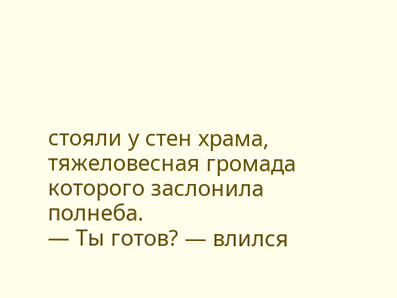стояли у стен храма, тяжеловесная громада которого заслонила полнеба.
— Ты готов? — влился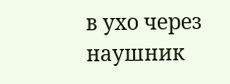в ухо через наушник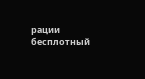рации бесплотный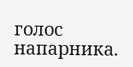голос напарника.